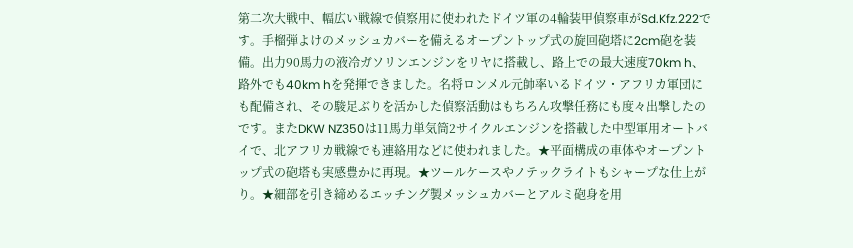第二次大戦中、幅広い戦線で偵察用に使われたドイツ軍の4輪装甲偵察車がSd.Kfz.222です。手榴弾よけのメッシュカバーを備えるオープントップ式の旋回砲塔に2cm砲を装備。出力90馬力の液冷ガソリンエンジンをリヤに搭載し、路上での最大速度70km h、路外でも40km hを発揮できました。名将ロンメル元帥率いるドイツ・アフリカ軍団にも配備され、その駿足ぶりを活かした偵察活動はもちろん攻撃任務にも度々出撃したのです。またDKW NZ350は11馬力単気筒2サイクルエンジンを搭載した中型軍用オートバイで、北アフリカ戦線でも連絡用などに使われました。★平面構成の車体やオープントップ式の砲塔も実感豊かに再現。★ツールケースやノテックライトもシャープな仕上がり。★細部を引き締めるエッチング製メッシュカバーとアルミ砲身を用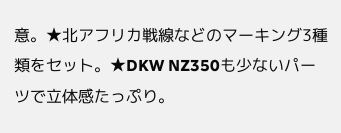意。★北アフリカ戦線などのマーキング3種類をセット。★DKW NZ350も少ないパーツで立体感たっぷり。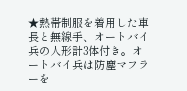★熱帯制服を着用した車長と無線手、オートバイ兵の人形計3体付き。オートバイ兵は防塵マフラーを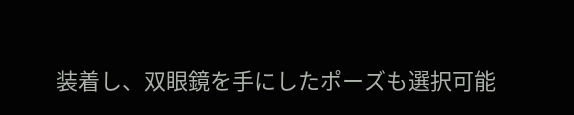装着し、双眼鏡を手にしたポーズも選択可能